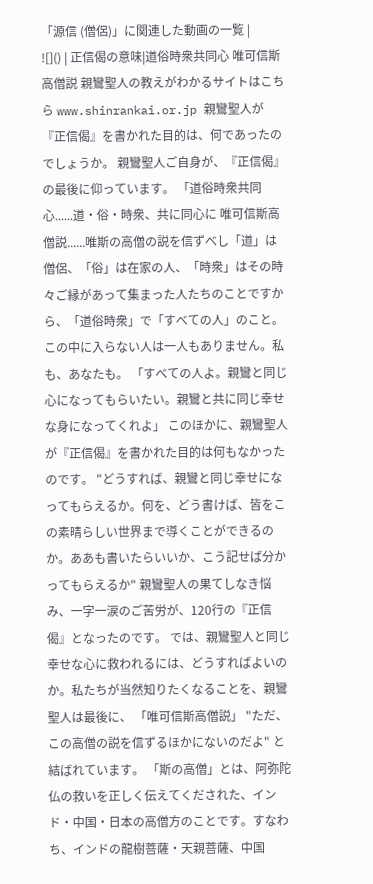「源信 (僧侶)」に関連した動画の一覧 |
![]() | 正信偈の意味|道俗時衆共同心 唯可信斯高僧説 親鸞聖人の教えがわかるサイトはこちら www.shinrankai.or.jp 親鸞聖人が『正信偈』を書かれた目的は、何であったのでしょうか。 親鸞聖人ご自身が、『正信偈』の最後に仰っています。 「道俗時衆共同心......道・俗・時衆、共に同心に 唯可信斯高僧説......唯斯の高僧の説を信ずべし「道」は僧侶、「俗」は在家の人、「時衆」はその時々ご縁があって集まった人たちのことですから、「道俗時衆」で「すべての人」のこと。この中に入らない人は一人もありません。私も、あなたも。 「すべての人よ。親鸞と同じ心になってもらいたい。親鸞と共に同じ幸せな身になってくれよ」 このほかに、親鸞聖人が『正信偈』を書かれた目的は何もなかったのです。 "どうすれば、親鸞と同じ幸せになってもらえるか。何を、どう書けば、皆をこの素晴らしい世界まで導くことができるのか。ああも書いたらいいか、こう記せば分かってもらえるか" 親鸞聖人の果てしなき悩み、一字一涙のご苦労が、120行の『正信偈』となったのです。 では、親鸞聖人と同じ幸せな心に救われるには、どうすればよいのか。私たちが当然知りたくなることを、親鸞聖人は最後に、 「唯可信斯高僧説」 "ただ、この高僧の説を信ずるほかにないのだよ" と結ばれています。 「斯の高僧」とは、阿弥陀仏の救いを正しく伝えてくだされた、インド・中国・日本の高僧方のことです。すなわち、インドの龍樹菩薩・天親菩薩、中国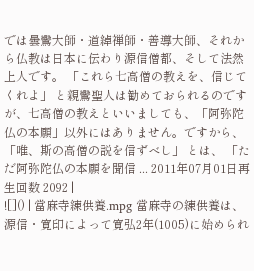では曇鸞大師・道綽禅師・善導大師、それから仏教は日本に伝わり源信僧都、そして法然上人です。 「これら七高僧の教えを、信じてくれよ」 と親鸞聖人は勧めておられるのですが、七高僧の教えといいましても、「阿弥陀仏の本願」以外にはありません。ですから、 「唯、斯の高僧の説を信ずべし」 とは、 「ただ阿弥陀仏の本願を聞信 ... 2011年07月01日再生回数 2092 |
![]() | 當麻寺練供養.mpg 當麻寺の練供養は、源信・寛印によって寛弘2年(1005)に始められ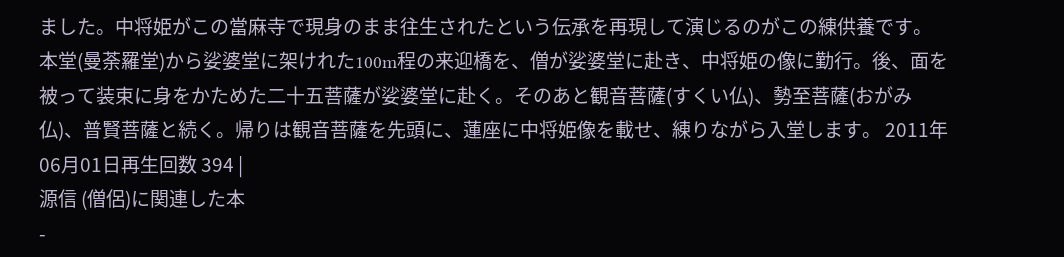ました。中将姫がこの當麻寺で現身のまま往生されたという伝承を再現して演じるのがこの練供養です。本堂(曼荼羅堂)から娑婆堂に架けれた100m程の来迎橋を、僧が娑婆堂に赴き、中将姫の像に勤行。後、面を被って装束に身をかためた二十五菩薩が娑婆堂に赴く。そのあと観音菩薩(すくい仏)、勢至菩薩(おがみ仏)、普賢菩薩と続く。帰りは観音菩薩を先頭に、蓮座に中将姫像を載せ、練りながら入堂します。 2011年06月01日再生回数 394 |
源信 (僧侶)に関連した本
-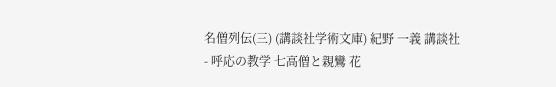名僧列伝(三) (講談社学術文庫) 紀野 一義 講談社
- 呼応の教学 七高僧と親鸞 花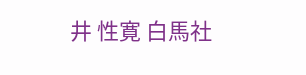井 性寛 白馬社